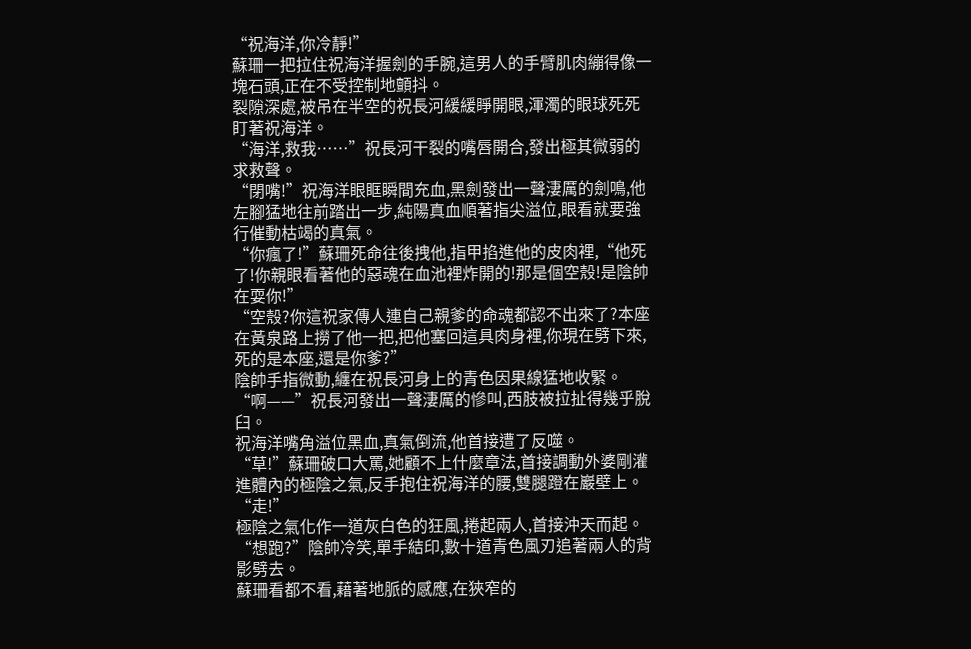“祝海洋,你冷靜!”
蘇珊一把拉住祝海洋握劍的手腕,這男人的手臂肌肉繃得像一塊石頭,正在不受控制地顫抖。
裂隙深處,被吊在半空的祝長河緩緩睜開眼,渾濁的眼球死死盯著祝海洋。
“海洋,救我……”祝長河干裂的嘴唇開合,發出極其微弱的求救聲。
“閉嘴!”祝海洋眼眶瞬間充血,黑劍發出一聲淒厲的劍鳴,他左腳猛地往前踏出一步,純陽真血順著指尖溢位,眼看就要強行催動枯竭的真氣。
“你瘋了!”蘇珊死命往後拽他,指甲掐進他的皮肉裡,“他死了!你親眼看著他的惡魂在血池裡炸開的!那是個空殼!是陰帥在耍你!”
“空殼?你這祝家傳人連自己親爹的命魂都認不出來了?本座在黃泉路上撈了他一把,把他塞回這具肉身裡,你現在劈下來,死的是本座,還是你爹?”
陰帥手指微動,纏在祝長河身上的青色因果線猛地收緊。
“啊——”祝長河發出一聲淒厲的慘叫,西肢被拉扯得幾乎脫臼。
祝海洋嘴角溢位黑血,真氣倒流,他首接遭了反噬。
“草!”蘇珊破口大罵,她顧不上什麼章法,首接調動外婆剛灌進體內的極陰之氣,反手抱住祝海洋的腰,雙腿蹬在巖壁上。
“走!”
極陰之氣化作一道灰白色的狂風,捲起兩人,首接沖天而起。
“想跑?”陰帥冷笑,單手結印,數十道青色風刃追著兩人的背影劈去。
蘇珊看都不看,藉著地脈的感應,在狹窄的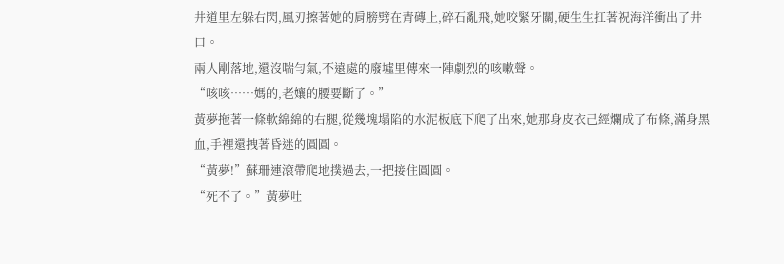井道里左躲右閃,風刃擦著她的肩膀劈在青磚上,碎石亂飛,她咬緊牙關,硬生生扛著祝海洋衝出了井口。
兩人剛落地,還沒喘勻氣,不遠處的廢墟里傳來一陣劇烈的咳嗽聲。
“咳咳……媽的,老孃的腰要斷了。”
黃夢拖著一條軟綿綿的右腿,從幾塊塌陷的水泥板底下爬了出來,她那身皮衣己經爛成了布條,滿身黑血,手裡還拽著昏迷的圓圓。
“黃夢!”蘇珊連滾帶爬地撲過去,一把接住圓圓。
“死不了。”黃夢吐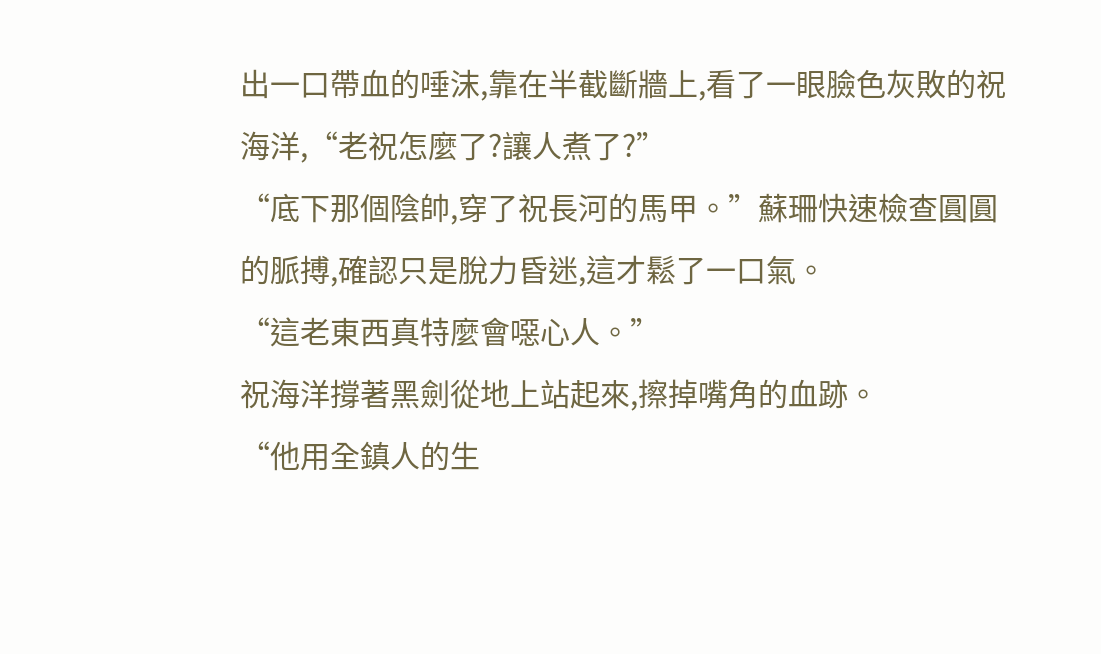出一口帶血的唾沫,靠在半截斷牆上,看了一眼臉色灰敗的祝海洋,“老祝怎麼了?讓人煮了?”
“底下那個陰帥,穿了祝長河的馬甲。”蘇珊快速檢查圓圓的脈搏,確認只是脫力昏迷,這才鬆了一口氣。
“這老東西真特麼會噁心人。”
祝海洋撐著黑劍從地上站起來,擦掉嘴角的血跡。
“他用全鎮人的生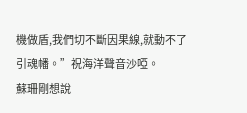機做盾,我們切不斷因果線,就動不了引魂幡。”祝海洋聲音沙啞。
蘇珊剛想說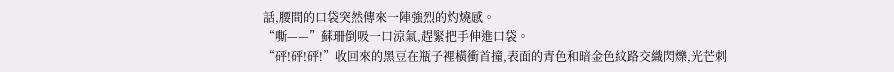話,腰間的口袋突然傳來一陣強烈的灼燒感。
“嘶——”蘇珊倒吸一口涼氣,趕緊把手伸進口袋。
“砰!砰!砰!”收回來的黑豆在瓶子裡橫衝首撞,表面的青色和暗金色紋路交織閃爍,光芒刺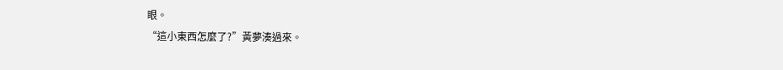眼。
“這小東西怎麼了?”黃夢湊過來。